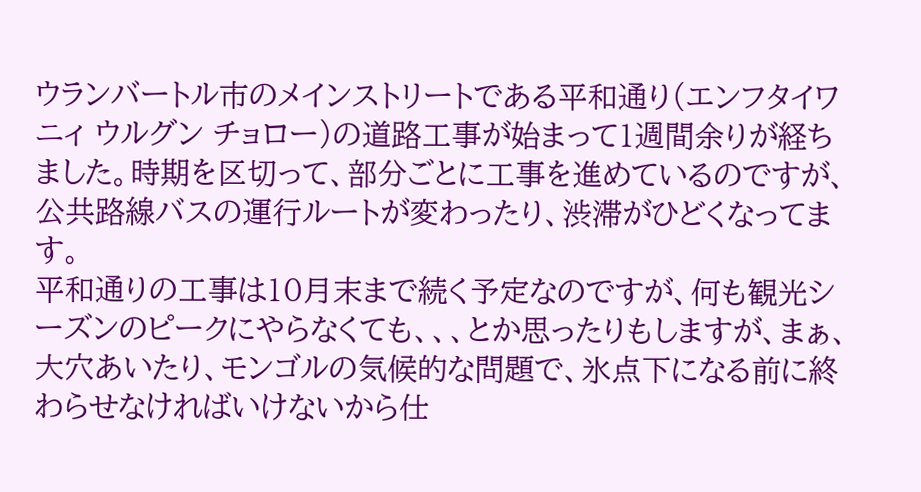ウランバートル市のメインストリートである平和通り(エンフタイワニィ ウルグン チョロー)の道路工事が始まって1週間余りが経ちました。時期を区切って、部分ごとに工事を進めているのですが、公共路線バスの運行ルートが変わったり、渋滞がひどくなってます。
平和通りの工事は10月末まで続く予定なのですが、何も観光シーズンのピークにやらなくても、、、とか思ったりもしますが、まぁ、大穴あいたり、モンゴルの気候的な問題で、氷点下になる前に終わらせなければいけないから仕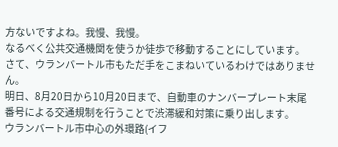方ないですよね。我慢、我慢。
なるべく公共交通機関を使うか徒歩で移動することにしています。
さて、ウランバートル市もただ手をこまねいているわけではありません。
明日、8月20日から10月20日まで、自動車のナンバープレート末尾番号による交通規制を行うことで渋滞緩和対策に乗り出します。
ウランバートル市中心の外環路(イフ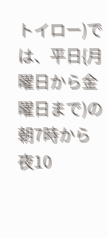トイロー)では、平日{月曜日から金曜日まで)の朝7時から夜10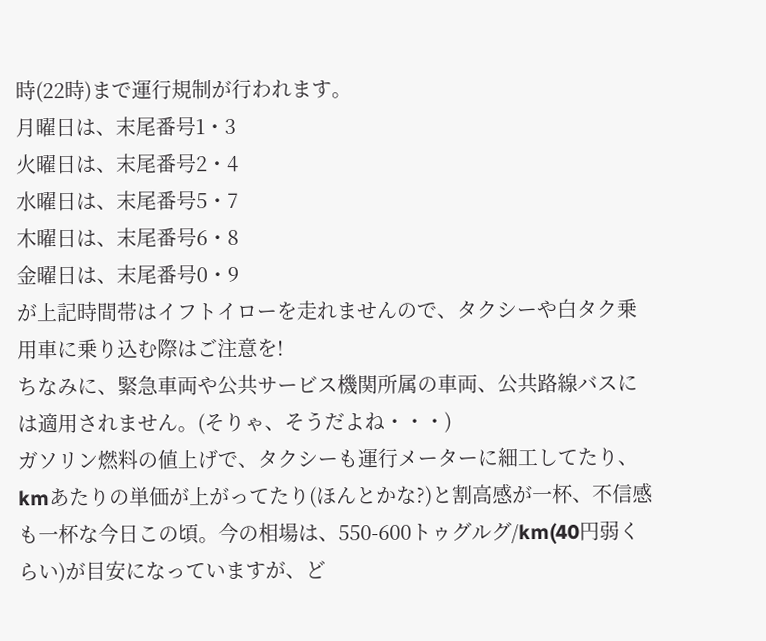時(22時)まで運行規制が行われます。
月曜日は、末尾番号1・3
火曜日は、末尾番号2・4
水曜日は、末尾番号5・7
木曜日は、末尾番号6・8
金曜日は、末尾番号0・9
が上記時間帯はイフトイローを走れませんので、タクシーや白タク乗用車に乗り込む際はご注意を!
ちなみに、緊急車両や公共サービス機関所属の車両、公共路線バスには適用されません。(そりゃ、そうだよね・・・)
ガソリン燃料の値上げで、タクシーも運行メーターに細工してたり、kmあたりの単価が上がってたり(ほんとかな?)と割高感が一杯、不信感も一杯な今日この頃。今の相場は、550-600トゥグルグ/km(40円弱くらい)が目安になっていますが、ど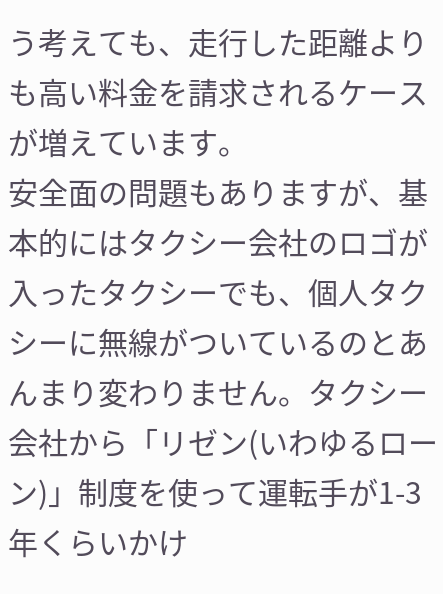う考えても、走行した距離よりも高い料金を請求されるケースが増えています。
安全面の問題もありますが、基本的にはタクシー会社のロゴが入ったタクシーでも、個人タクシーに無線がついているのとあんまり変わりません。タクシー会社から「リゼン(いわゆるローン)」制度を使って運転手が1-3年くらいかけ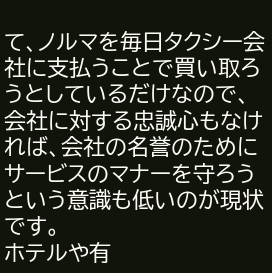て、ノルマを毎日タクシー会社に支払うことで買い取ろうとしているだけなので、会社に対する忠誠心もなければ、会社の名誉のためにサービスのマナーを守ろうという意識も低いのが現状です。
ホテルや有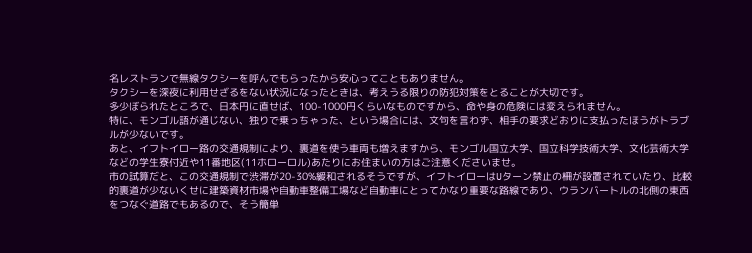名レストランで無線タクシーを呼んでもらったから安心ってこともありません。
タクシーを深夜に利用せざるをない状況になったときは、考えうる限りの防犯対策をとることが大切です。
多少ぼられたところで、日本円に直せば、100-1000円くらいなものですから、命や身の危険には変えられません。
特に、モンゴル語が通じない、独りで乗っちゃった、という場合には、文句を言わず、相手の要求どおりに支払ったほうがトラブルが少ないです。
あと、イフトイロー路の交通規制により、裏道を使う車両も増えますから、モンゴル国立大学、国立科学技術大学、文化芸術大学などの学生寮付近や11番地区(11ホローロル)あたりにお住まいの方はご注意くださいませ。
市の試算だと、この交通規制で渋滞が20-30%緩和されるそうですが、イフトイローはUターン禁止の柵が設置されていたり、比較的裏道が少ないくせに建築資材市場や自動車整備工場など自動車にとってかなり重要な路線であり、ウランバートルの北側の東西をつなぐ道路でもあるので、そう簡単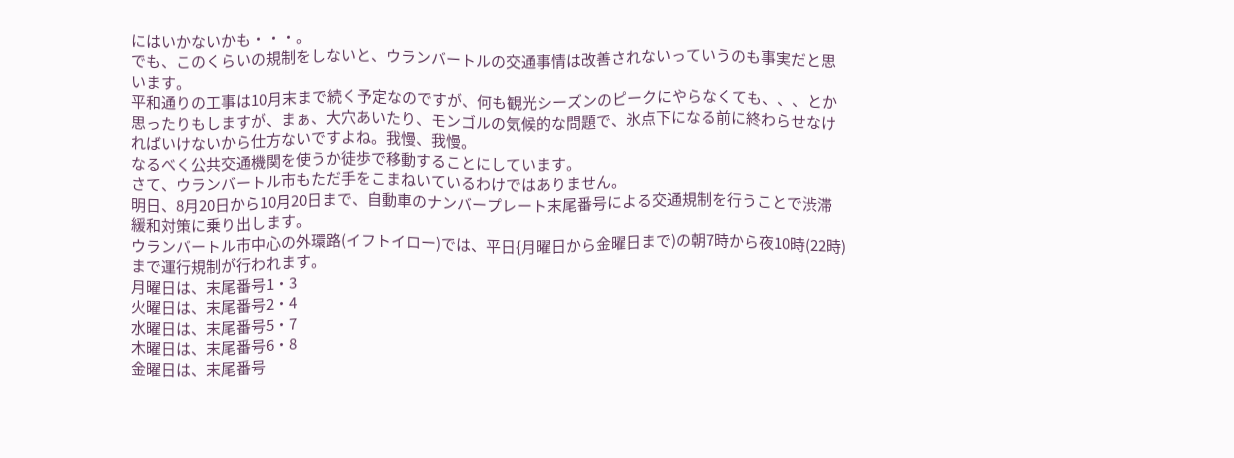にはいかないかも・・・。
でも、このくらいの規制をしないと、ウランバートルの交通事情は改善されないっていうのも事実だと思います。
平和通りの工事は10月末まで続く予定なのですが、何も観光シーズンのピークにやらなくても、、、とか思ったりもしますが、まぁ、大穴あいたり、モンゴルの気候的な問題で、氷点下になる前に終わらせなければいけないから仕方ないですよね。我慢、我慢。
なるべく公共交通機関を使うか徒歩で移動することにしています。
さて、ウランバートル市もただ手をこまねいているわけではありません。
明日、8月20日から10月20日まで、自動車のナンバープレート末尾番号による交通規制を行うことで渋滞緩和対策に乗り出します。
ウランバートル市中心の外環路(イフトイロー)では、平日{月曜日から金曜日まで)の朝7時から夜10時(22時)まで運行規制が行われます。
月曜日は、末尾番号1・3
火曜日は、末尾番号2・4
水曜日は、末尾番号5・7
木曜日は、末尾番号6・8
金曜日は、末尾番号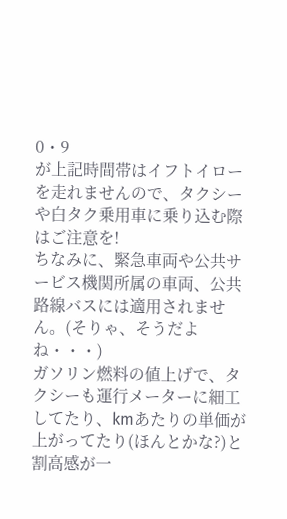0・9
が上記時間帯はイフトイローを走れませんので、タクシーや白タク乗用車に乗り込む際はご注意を!
ちなみに、緊急車両や公共サービス機関所属の車両、公共路線バスには適用されません。(そりゃ、そうだよね・・・)
ガソリン燃料の値上げで、タクシーも運行メーターに細工してたり、kmあたりの単価が上がってたり(ほんとかな?)と割高感が一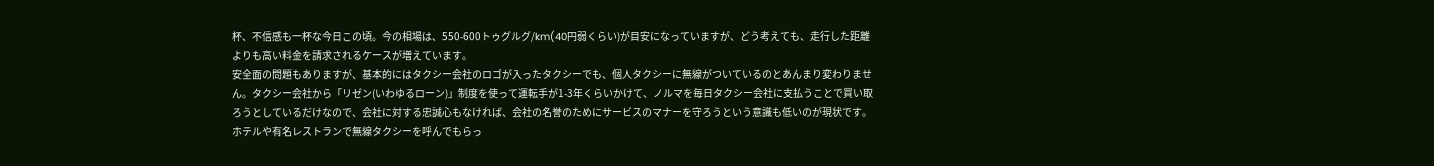杯、不信感も一杯な今日この頃。今の相場は、550-600トゥグルグ/km(40円弱くらい)が目安になっていますが、どう考えても、走行した距離よりも高い料金を請求されるケースが増えています。
安全面の問題もありますが、基本的にはタクシー会社のロゴが入ったタクシーでも、個人タクシーに無線がついているのとあんまり変わりません。タクシー会社から「リゼン(いわゆるローン)」制度を使って運転手が1-3年くらいかけて、ノルマを毎日タクシー会社に支払うことで買い取ろうとしているだけなので、会社に対する忠誠心もなければ、会社の名誉のためにサービスのマナーを守ろうという意識も低いのが現状です。
ホテルや有名レストランで無線タクシーを呼んでもらっ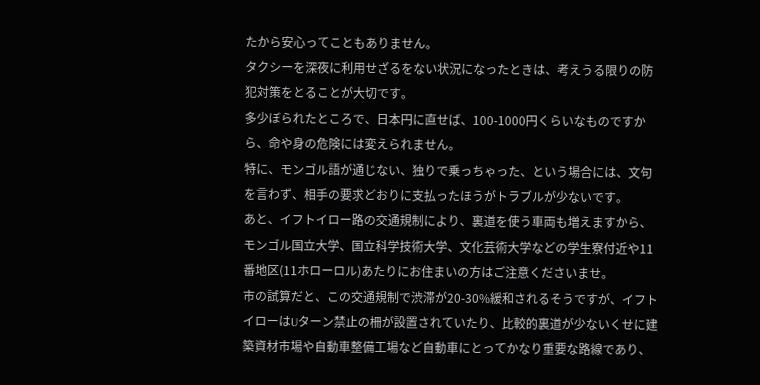たから安心ってこともありません。
タクシーを深夜に利用せざるをない状況になったときは、考えうる限りの防犯対策をとることが大切です。
多少ぼられたところで、日本円に直せば、100-1000円くらいなものですから、命や身の危険には変えられません。
特に、モンゴル語が通じない、独りで乗っちゃった、という場合には、文句を言わず、相手の要求どおりに支払ったほうがトラブルが少ないです。
あと、イフトイロー路の交通規制により、裏道を使う車両も増えますから、モンゴル国立大学、国立科学技術大学、文化芸術大学などの学生寮付近や11番地区(11ホローロル)あたりにお住まいの方はご注意くださいませ。
市の試算だと、この交通規制で渋滞が20-30%緩和されるそうですが、イフトイローはUターン禁止の柵が設置されていたり、比較的裏道が少ないくせに建築資材市場や自動車整備工場など自動車にとってかなり重要な路線であり、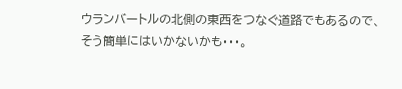ウランバートルの北側の東西をつなぐ道路でもあるので、そう簡単にはいかないかも・・・。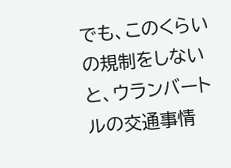でも、このくらいの規制をしないと、ウランバートルの交通事情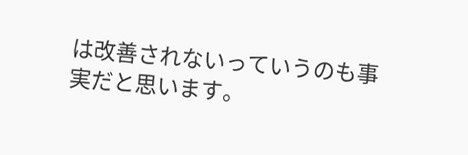は改善されないっていうのも事実だと思います。